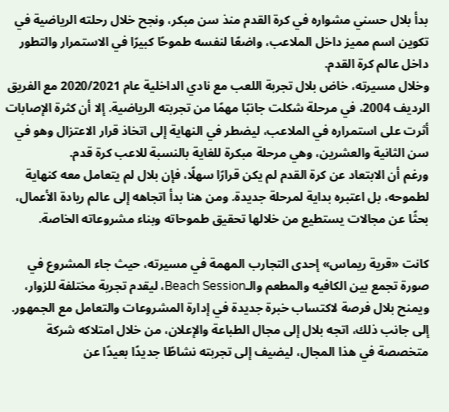بدأ بلال حسني مشواره في كرة القدم منذ سن مبكر، ونجح خلال رحلته الرياضية في تكوين اسم مميز داخل الملاعب، واضعًا لنفسه طموحًا كبيرًا في الاستمرار والتطور داخل عالم كرة القدم.
وخلال مسيرته، خاض بلال تجربة اللعب مع نادي الداخلية عام 2020/2021 مع الفريق الرديف 2004، في مرحلة شكلت جانبًا مهمًا من تجربته الرياضية. إلا أن كثرة الإصابات أثرت على استمراره في الملاعب، ليضطر في النهاية إلى اتخاذ قرار الاعتزال وهو في سن الثانية والعشرين، وهي مرحلة مبكرة للغاية بالنسبة للاعب كرة قدم.
ورغم أن الابتعاد عن كرة القدم لم يكن قرارًا سهلًا، فإن بلال لم يتعامل معه كنهاية لطموحه، بل اعتبره بداية لمرحلة جديدة. ومن هنا بدأ اتجاهه إلى عالم ريادة الأعمال، بحثًا عن مجالات يستطيع من خلالها تحقيق طموحاته وبناء مشروعاته الخاصة.

كانت «قرية ريماس» إحدى التجارب المهمة في مسيرته، حيث جاء المشروع في صورة تجمع بين الكافيه والمطعم والـBeach Session، ليقدم تجربة مختلفة للزوار، ويمنح بلال فرصة لاكتساب خبرة جديدة في إدارة المشروعات والتعامل مع الجمهور.
إلى جانب ذلك، اتجه بلال إلى مجال الطباعة والإعلان، من خلال امتلاكه شركة متخصصة في هذا المجال، ليضيف إلى تجربته نشاطًا جديدًا بعيدًا عن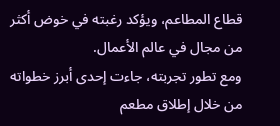قطاع المطاعم، ويؤكد رغبته في خوض أكثر من مجال في عالم الأعمال.
ومع تطور تجربته، جاءت إحدى أبرز خطواته من خلال إطلاق مطعم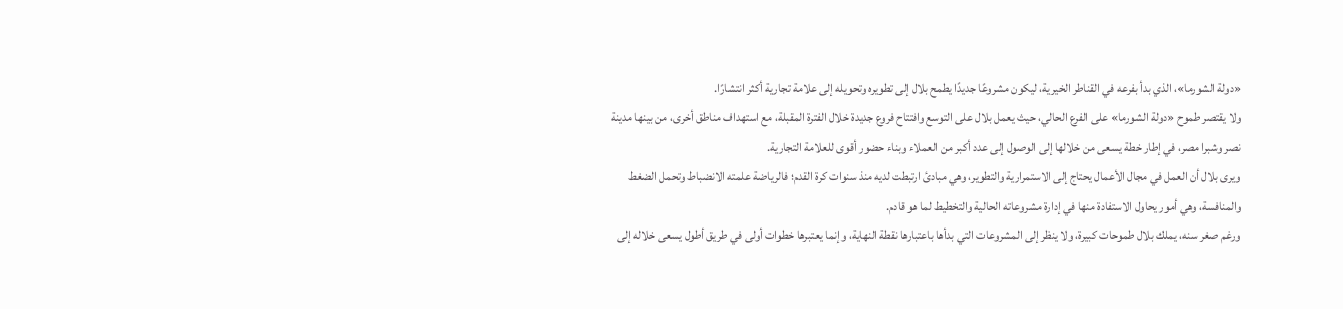«دولة الشورما»، الذي بدأ بفرعه في القناطر الخيرية، ليكون مشروعًا جديدًا يطمح بلال إلى تطويره وتحويله إلى علامة تجارية أكثر انتشارًا.
ولا يقتصر طموح «دولة الشورما» على الفرع الحالي، حيث يعمل بلال على التوسع وافتتاح فروع جديدة خلال الفترة المقبلة، مع استهداف مناطق أخرى، من بينها مدينة نصر وشبرا مصر، في إطار خطة يسعى من خلالها إلى الوصول إلى عدد أكبر من العملاء وبناء حضور أقوى للعلامة التجارية.
ويرى بلال أن العمل في مجال الأعمال يحتاج إلى الاستمرارية والتطوير، وهي مبادئ ارتبطت لديه منذ سنوات كرة القدم؛ فالرياضة علمته الانضباط وتحمل الضغط والمنافسة، وهي أمور يحاول الاستفادة منها في إدارة مشروعاته الحالية والتخطيط لما هو قادم.
ورغم صغر سنه، يملك بلال طموحات كبيرة، ولا ينظر إلى المشروعات التي بدأها باعتبارها نقطة النهاية، وإنما يعتبرها خطوات أولى في طريق أطول يسعى خلاله إلى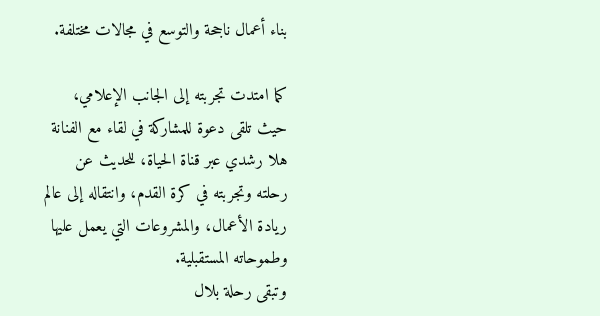بناء أعمال ناجحة والتوسع في مجالات مختلفة.

كما امتدت تجربته إلى الجانب الإعلامي، حيث تلقى دعوة للمشاركة في لقاء مع الفنانة هلا رشدي عبر قناة الحياة، للحديث عن رحلته وتجربته في كرة القدم، وانتقاله إلى عالم ريادة الأعمال، والمشروعات التي يعمل عليها وطموحاته المستقبلية.
وتبقى رحلة بلال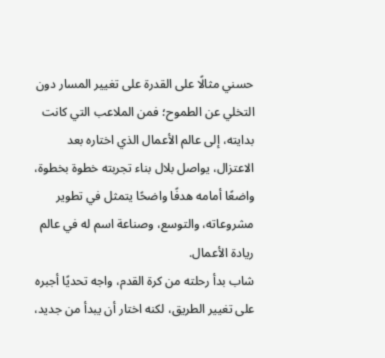حسني مثالًا على القدرة على تغيير المسار دون التخلي عن الطموح؛ فمن الملاعب التي كانت بدايته، إلى عالم الأعمال الذي اختاره بعد الاعتزال، يواصل بلال بناء تجربته خطوة بخطوة، واضعًا أمامه هدفًا واضحًا يتمثل في تطوير مشروعاته، والتوسع، وصناعة اسم له في عالم ريادة الأعمال.
شاب بدأ رحلته من كرة القدم، واجه تحديًا أجبره على تغيير الطريق، لكنه اختار أن يبدأ من جديد،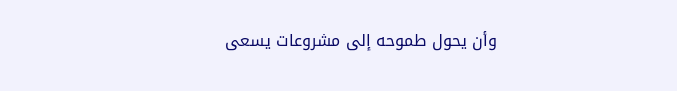وأن يحول طموحه إلى مشروعات يسعى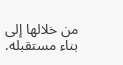من خلالها إلى بناء مستقبله.